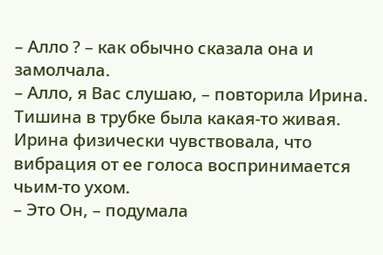– Алло ? – как обычно сказала она и замолчала.
– Алло, я Вас слушаю, – повторила Ирина.
Тишина в трубке была какая-то живая. Ирина физически чувствовала, что вибрация от ее голоса воспринимается чьим-то ухом.
– Это Он, – подумала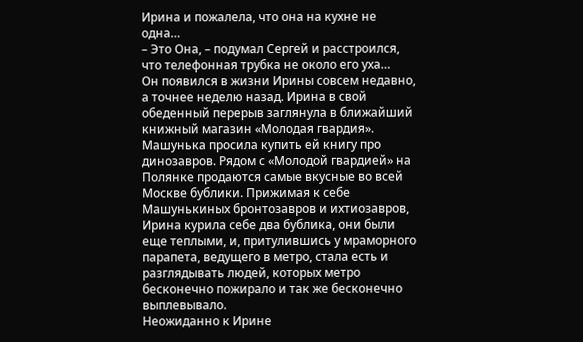Ирина и пожалела, что она на кухне не одна…
– Это Она, – подумал Сергей и расстроился, что телефонная трубка не около его уха…
Он появился в жизни Ирины совсем недавно, а точнее неделю назад. Ирина в свой обеденный перерыв заглянула в ближайший книжный магазин «Молодая гвардия». Машунька просила купить ей книгу про динозавров. Рядом с «Молодой гвардией» на Полянке продаются самые вкусные во всей Москве бублики. Прижимая к себе Машунькиных бронтозавров и ихтиозавров, Ирина курила себе два бублика, они были еще теплыми, и, притулившись у мраморного парапета, ведущего в метро, стала есть и разглядывать людей, которых метро бесконечно пожирало и так же бесконечно выплевывало.
Неожиданно к Ирине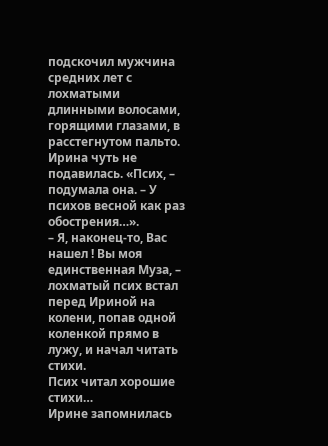подскочил мужчина средних лет с лохматыми длинными волосами, горящими глазами, в расстегнутом пальто. Ирина чуть не подавилась. «Псих, – подумала она. – У психов весной как раз обострения…».
– Я, наконец-то, Вас нашел ! Вы моя единственная Муза, – лохматый псих встал перед Ириной на колени, попав одной коленкой прямо в лужу, и начал читать стихи.
Псих читал хорошие стихи…
Ирине запомнилась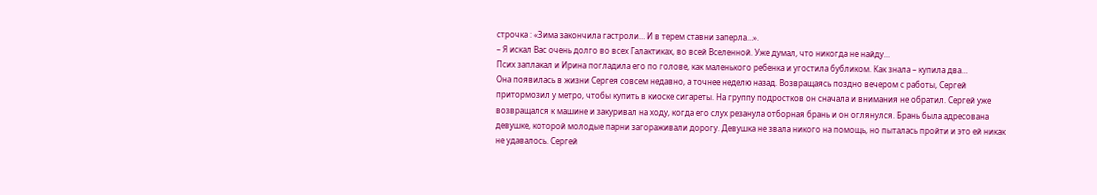строчка : «Зима закончила гастроли… И в терем ставни заперла…».
– Я искал Вас очень долго во всех Галактиках, во всей Вселенной. Уже думал, что никогда не найду…
Псих заплакал и Ирина погладила его по голове, как маленького ребенка и угостила бубликом. Как знала – купила два…
Она появилась в жизни Сергея совсем недавно, а точнее неделю назад. Возвращаясь поздно вечером с работы, Сергей притормозил у метро, чтобы купить в киоске сигареты. На группу подростков он сначала и внимания не обратил. Сергей уже возвращался к машине и закуривал на ходу, когда его слух резанула отборная брань и он оглянулся. Брань была адресована девушке, которой молодые парни загораживали дорогу. Девушка не звала никого на помощь, но пыталась пройти и это ей никак не удавалось. Сергей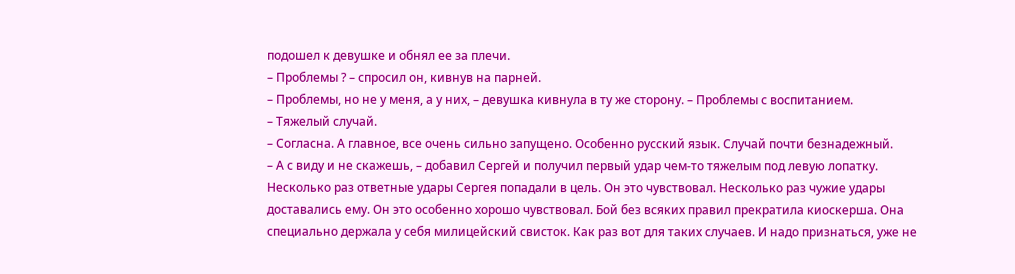подошел к девушке и обнял ее за плечи.
– Проблемы ? – спросил он, кивнув на парней.
– Проблемы, но не у меня, а у них, – девушка кивнула в ту же сторону. – Проблемы с воспитанием.
– Тяжелый случай.
– Согласна. А главное, все очень сильно запущено. Особенно русский язык. Случай почти безнадежный.
– А с виду и не скажешь, – добавил Сергей и получил первый удар чем-то тяжелым под левую лопатку.
Несколько раз ответные удары Сергея попадали в цель. Он это чувствовал. Несколько раз чужие удары доставались ему. Он это особенно хорошо чувствовал. Бой без всяких правил прекратила киоскерша. Она специально держала у себя милицейский свисток. Как раз вот для таких случаев. И надо признаться, уже не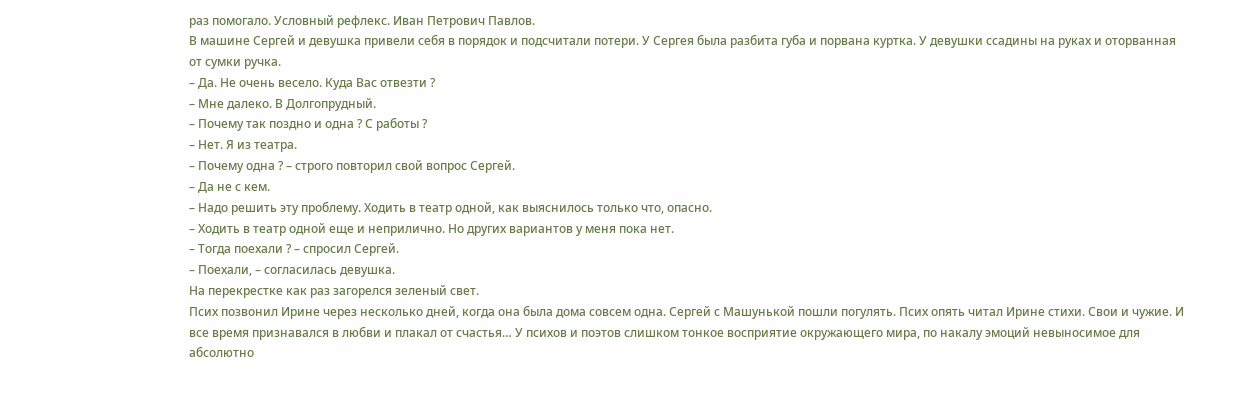раз помогало. Условный рефлекс. Иван Петрович Павлов.
В машине Сергей и девушка привели себя в порядок и подсчитали потери. У Сергея была разбита губа и порвана куртка. У девушки ссадины на руках и оторванная от сумки ручка.
– Да. Не очень весело. Куда Вас отвезти ?
– Мне далеко. В Долгопрудный.
– Почему так поздно и одна ? С работы ?
– Нет. Я из театра.
– Почему одна ? – строго повторил свой вопрос Сергей.
– Да не с кем.
– Надо решить эту проблему. Ходить в театр одной, как выяснилось только что, опасно.
– Ходить в театр одной еще и неприлично. Но других вариантов у меня пока нет.
– Тогда поехали ? – спросил Сергей.
– Поехали, – согласилась девушка.
На перекрестке как раз загорелся зеленый свет.
Псих позвонил Ирине через несколько дней, когда она была дома совсем одна. Сергей с Машунькой пошли погулять. Псих опять читал Ирине стихи. Свои и чужие. И все время признавался в любви и плакал от счастья… У психов и поэтов слишком тонкое восприятие окружающего мира, по накалу эмоций невыносимое для абсолютно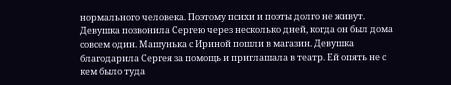нормального человека. Поэтому психи и поэты долго не живут.
Девушка позвонила Сергею через несколько дней, когда он был дома совсем один. Машунька с Ириной пошли в магазин. Девушка благодарила Сергея за помощь и приглашала в театр. Ей опять не с кем было туда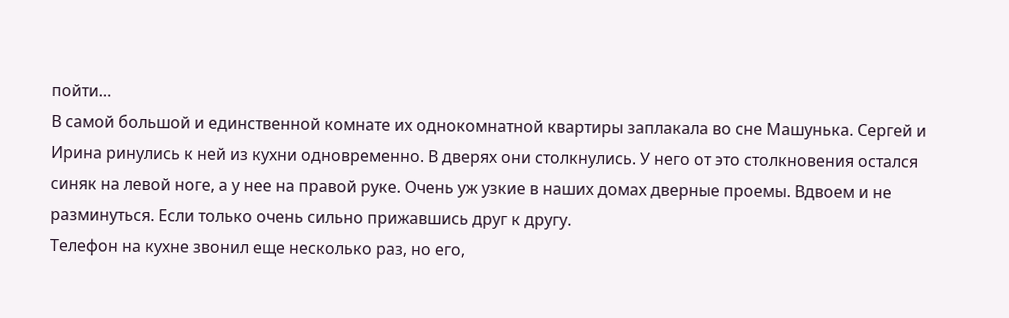пойти…
В самой большой и единственной комнате их однокомнатной квартиры заплакала во сне Машунька. Сергей и Ирина ринулись к ней из кухни одновременно. В дверях они столкнулись. У него от это столкновения остался синяк на левой ноге, а у нее на правой руке. Очень уж узкие в наших домах дверные проемы. Вдвоем и не разминуться. Если только очень сильно прижавшись друг к другу.
Телефон на кухне звонил еще несколько раз, но его,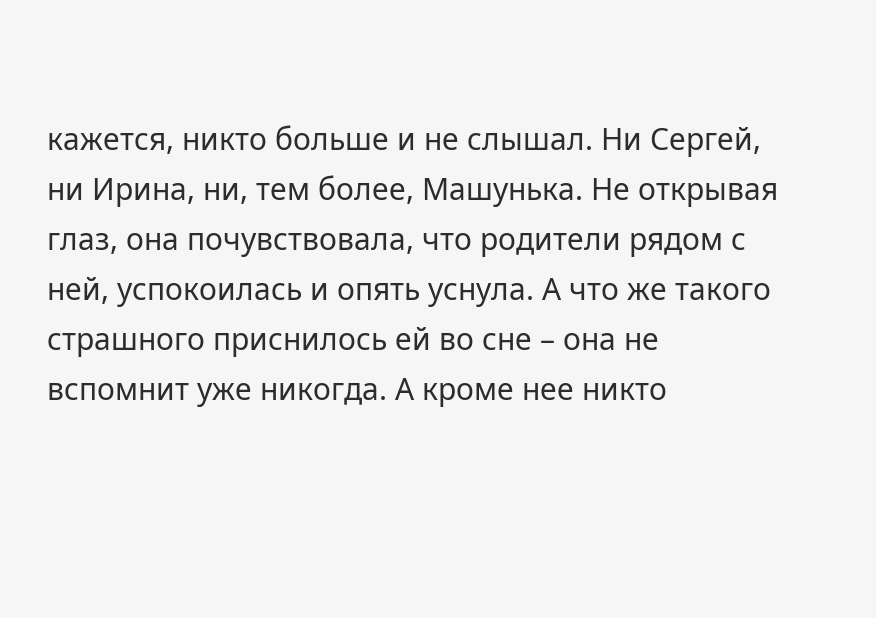кажется, никто больше и не слышал. Ни Сергей, ни Ирина, ни, тем более, Машунька. Не открывая глаз, она почувствовала, что родители рядом с ней, успокоилась и опять уснула. А что же такого страшного приснилось ей во сне – она не вспомнит уже никогда. А кроме нее никто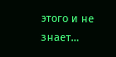этого и не знает…